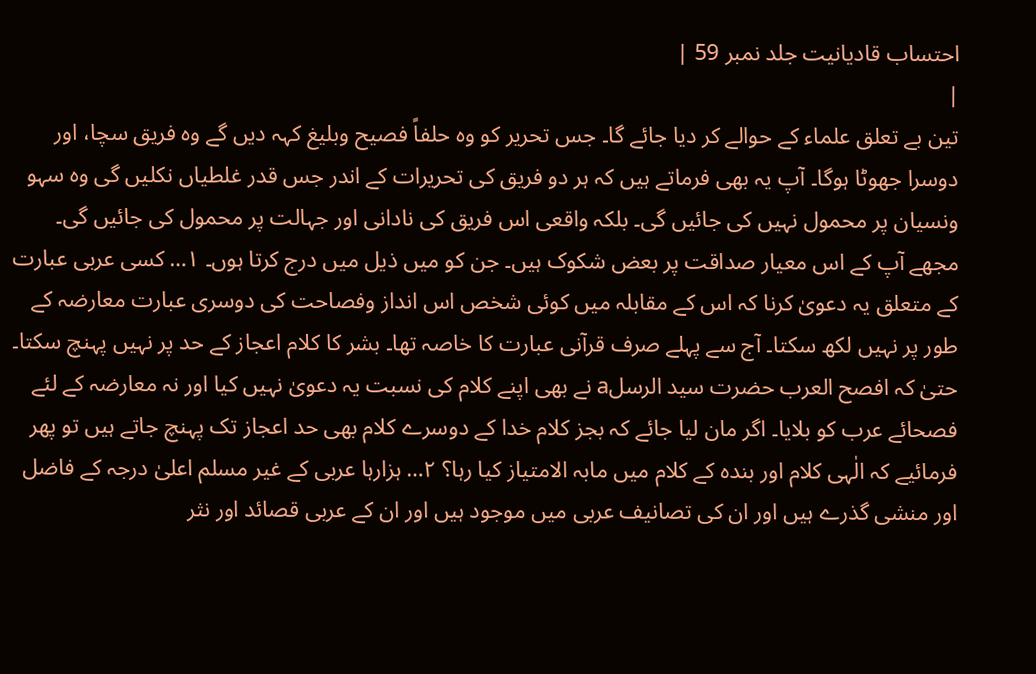احتساب قادیانیت جلد نمبر 59 |
|
تین بے تعلق علماء کے حوالے کر دیا جائے گا۔ جس تحریر کو وہ حلفاً فصیح وبلیغ کہہ دیں گے وہ فریق سچا، اور دوسرا جھوٹا ہوگا۔ آپ یہ بھی فرماتے ہیں کہ ہر دو فریق کی تحریرات کے اندر جس قدر غلطیاں نکلیں گی وہ سہو ونسیان پر محمول نہیں کی جائیں گی۔ بلکہ واقعی اس فریق کی نادانی اور جہالت پر محمول کی جائیں گی۔ مجھے آپ کے اس معیار صداقت پر بعض شکوک ہیں۔ جن کو میں ذیل میں درج کرتا ہوں۔ ۱… کسی عربی عبارت کے متعلق یہ دعویٰ کرنا کہ اس کے مقابلہ میں کوئی شخص اس انداز وفصاحت کی دوسری عبارت معارضہ کے طور پر نہیں لکھ سکتا۔ آج سے پہلے صرف قرآنی عبارت کا خاصہ تھا۔ بشر کا کلام اعجاز کے حد پر نہیں پہنچ سکتا۔ حتیٰ کہ افصح العرب حضرت سید الرسلa نے بھی اپنے کلام کی نسبت یہ دعویٰ نہیں کیا اور نہ معارضہ کے لئے فصحائے عرب کو بلایا۔ اگر مان لیا جائے کہ بجز کلام خدا کے دوسرے کلام بھی حد اعجاز تک پہنچ جاتے ہیں تو پھر فرمائیے کہ الٰہی کلام اور بندہ کے کلام میں مابہ الامتیاز کیا رہا؟ ۲… ہزارہا عربی کے غیر مسلم اعلیٰ درجہ کے فاضل اور منشی گذرے ہیں اور ان کی تصانیف عربی میں موجود ہیں اور ان کے عربی قصائد اور نثر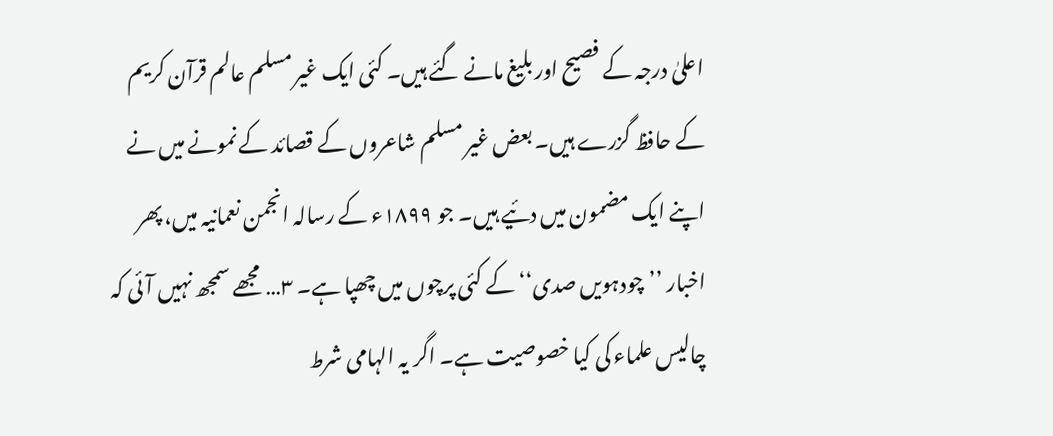اعلیٰ درجہ کے فصیح اور بلیغ مانے گئے ہیں۔ کئی ایک غیر مسلم عالم قرآن کریم کے حافظ گزرے ہیں۔ بعض غیر مسلم شاعروں کے قصائد کے نمونے میں نے اپنے ایک مضمون میں دئیے ہیں۔ جو ۱۸۹۹ء کے رسالہ انجمن نعمانیہ میں، پھر اخبار ’’چودہویں صدی‘‘ کے کئی پرچوں میں چھپا ہے۔ ۳… مجھے سمجھ نہیں آئی کہ چالیس علماء کی کیا خصوصیت ہے۔ اگر یہ الہامی شرط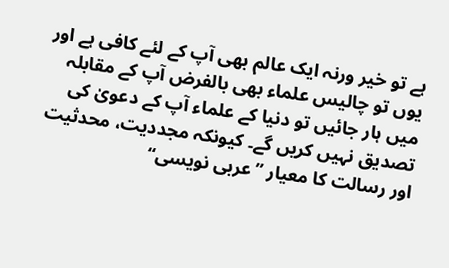ہے تو خیر ورنہ ایک عالم بھی آپ کے لئے کافی ہے اور یوں تو چالیس علماء بھی بالفرض آپ کے مقابلہ میں ہار جائیں تو دنیا کے علماء آپ کے دعویٰ کی تصدیق نہیں کریں گے۔ کیونکہ مجددیت، محدثیت اور رسالت کا معیار ’’عربی نویسی‘‘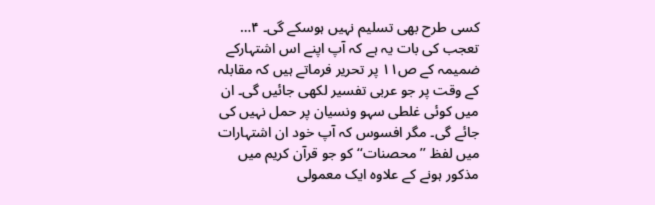کسی طرح بھی تسلیم نہیں ہوسکے گی۔ ۴… تعجب کی بات یہ ہے کہ آپ اپنے اس اشتہارکے ضمیمہ کے ص۱۱ پر تحریر فرماتے ہیں کہ مقابلہ کے وقت پر جو عربی تفسیر لکھی جائیں گی۔ ان میں کوئی غلطی سہو ونسیان پر حمل نہیں کی جائے گی۔ مگر افسوس کہ آپ خود ان اشتہارات میں لفظ ’’محصنات‘‘ کو جو قرآن کریم میں مذکور ہونے کے علاوہ ایک معمولی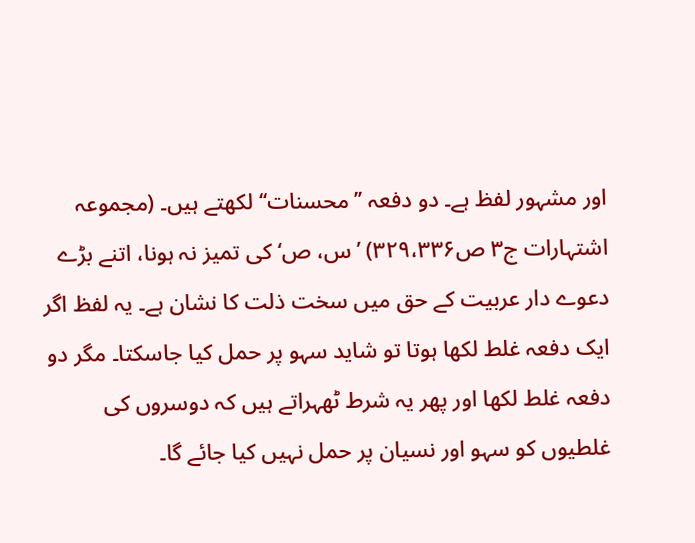اور مشہور لفظ ہے۔ دو دفعہ ’’محسنات‘‘ لکھتے ہیں۔ (مجموعہ اشتہارات ج۳ ص۳۲۹،۳۳۶) ’س، ص‘ کی تمیز نہ ہونا، اتنے بڑے دعوے دار عربیت کے حق میں سخت ذلت کا نشان ہے۔ یہ لفظ اگر ایک دفعہ غلط لکھا ہوتا تو شاید سہو پر حمل کیا جاسکتا۔ مگر دو دفعہ غلط لکھا اور پھر یہ شرط ٹھہراتے ہیں کہ دوسروں کی غلطیوں کو سہو اور نسیان پر حمل نہیں کیا جائے گا۔